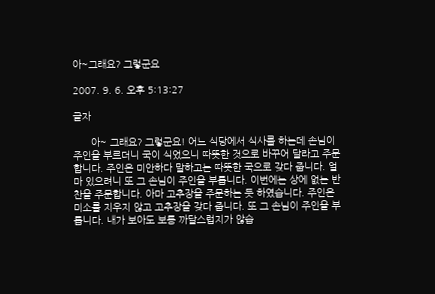아~그래요? 그렇군요

2007. 9. 6. 오후 5:13:27

글자

      아~ 그래요? 그렇군요! 어느 식당에서 식사를 하는데 손님이 주인을 부르더니 국이 식었으니 따뜻한 것으로 바꾸어 달라고 주문합니다. 주인은 미안하다 말하고는 따뜻한 국으로 갖다 줍니다. 얼마 있으려니 또 그 손님이 주인을 부릅니다. 이번에는 상에 없는 반찬을 주문합니다. 아마 고추장을 주문하는 듯 하였습니다. 주인은 미소를 지우지 않고 고추장을 갖다 줍니다. 또 그 손님이 주인을 부릅니다. 내가 보아도 보통 까달스럽지가 않습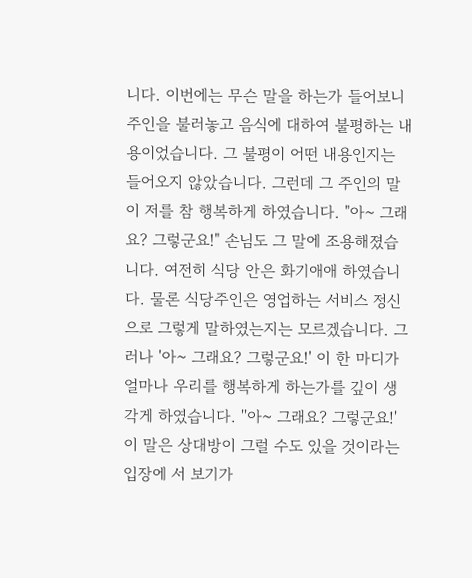니다. 이번에는 무슨 말을 하는가 들어보니 주인을 불러놓고 음식에 대하여 불평하는 내용이었습니다. 그 불평이 어떤 내용인지는 들어오지 않았습니다. 그런데 그 주인의 말이 저를 참 행복하게 하였습니다. "아~ 그래요? 그렇군요!" 손님도 그 말에 조용해졌습니다. 여전히 식당 안은 화기애애 하였습니다. 물론 식당주인은 영업하는 서비스 정신으로 그렇게 말하였는지는 모르겠습니다. 그러나 '아~ 그래요? 그렇군요!' 이 한 마디가 얼마나 우리를 행복하게 하는가를 깊이 생각게 하였습니다. ''아~ 그래요? 그렇군요!' 이 말은 상대방이 그럴 수도 있을 것이라는 입장에 서 보기가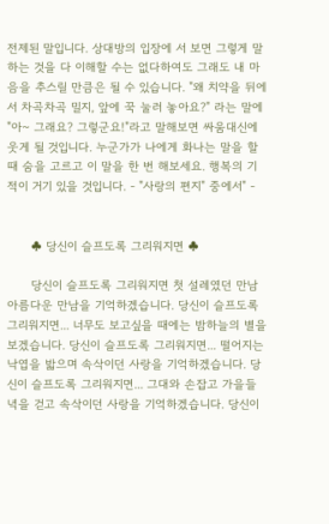전제된 말입니다. 상대방의 입장에 서 보면 그렇게 말하는 것을 다 이해할 수는 없다하여도 그래도 내 마음을 추스릴 만큼은 될 수 있습니다. "왜 치약을 뒤에서 차곡차곡 밀지, 앞에 꾹 눌러 놓아요?" 라는 말에 "아~ 그래요? 그렇군요!"라고 말해보면 싸움대신에 웃게 될 것입니다. 누군가가 나에게 화나는 말을 할 때 숨을 고르고 이 말을 한 번 해보세요. 행복의 기적이 거기 있을 것입니다. - "사랑의 편지" 중에서" -


      ♣ 당신이 슬프도록 그리워지면 ♣

      당신이 슬프도록 그리워지면 첫 설레였던 만남 아름다운 만남을 기억하겠습니다. 당신이 슬프도록 그리워지면... 너무도 보고싶을 때에는 밤하늘의 별을 보겠습니다. 당신이 슬프도록 그리워지면... 떨어지는 낙엽을 밟으며 속삭이던 사랑을 기억하겠습니다. 당신이 슬프도록 그리워지면... 그대와 손잡고 가을들녁을 걷고 속삭이던 사랑을 기억하겠습니다. 당신이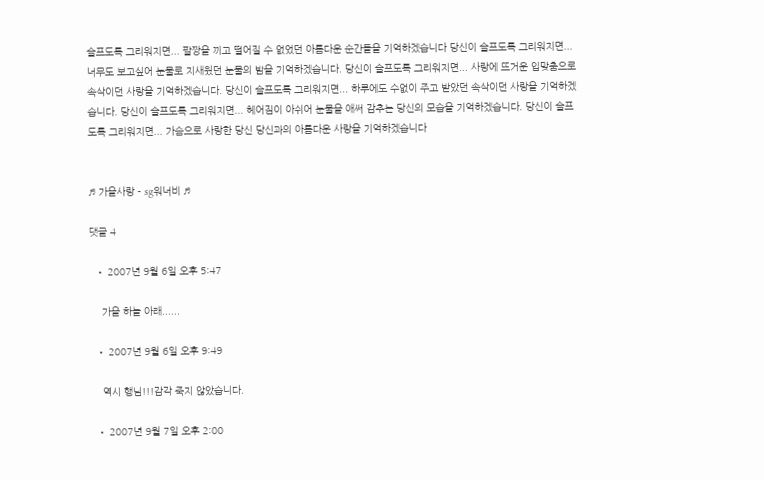슬프도록 그리워지면... 팔짱을 끼고 떨어질 수 없었던 아름다운 순간들을 기억하겠습니다 당신이 슬프도록 그리워지면... 너무도 보고싶어 눈물로 지새웠던 눈물의 밤을 기억하겠습니다. 당신이 슬프도록 그리워지면... 사랑에 뜨거운 입맞춤으로 속삭이던 사랑을 기억하겠습니다. 당신이 슬프도록 그리워지면... 하루에도 수없이 주고 받았던 속삭이던 사랑을 기억하겠습니다. 당신이 슬프도록 그리워지면... 헤어짐이 아쉬어 눈물을 애써 감추는 당신의 모습을 기억하겠습니다. 당신이 슬프도록 그리워지면... 가슴으로 사랑한 당신 당신과의 아름다운 사랑을 기억하겠습니다


♬ 가을사랑 - sg워너비 ♬

댓글 4

  • 2007년 9월 6일 오후 5:47

    가을 하늘 아래......

  • 2007년 9월 6일 오후 9:49

    역시 행님!!!감각 죽지 않았습니다.

  • 2007년 9월 7일 오후 2:00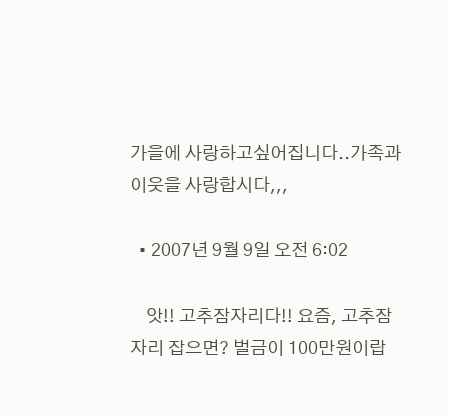가을에 사랑하고싶어집니다..가족과 이웃을 사랑합시다,,,

  • 2007년 9월 9일 오전 6:02

    앗!! 고추잠자리다!! 요즘, 고추잠자리 잡으면? 벌금이 100만원이랍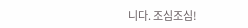니다. 조심조심!